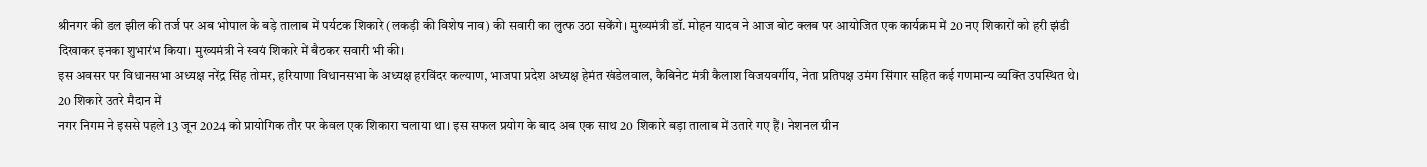श्रीनगर की डल झील की तर्ज पर अब भोपाल के बड़े तालाब में पर्यटक शिकारे (लकड़ी की विशेष नाव) की सवारी का लुत्फ उठा सकेंगे। मुख्यमंत्री डॉ. मोहन यादव ने आज बोट क्लब पर आयोजित एक कार्यक्रम में 20 नए शिकारों को हरी झंडी दिखाकर इनका शुभारंभ किया। मुख्यमंत्री ने स्वयं शिकारे में बैठकर सवारी भी की।
इस अवसर पर विधानसभा अध्यक्ष नरेंद्र सिंह तोमर, हरियाणा विधानसभा के अध्यक्ष हरविंदर कल्याण, भाजपा प्रदेश अध्यक्ष हेमंत खंडेलवाल, कैबिनेट मंत्री कैलाश विजयवर्गीय, नेता प्रतिपक्ष उमंग सिंगार सहित कई गणमान्य व्यक्ति उपस्थित थे।
20 शिकारे उतरे मैदान में
नगर निगम ने इससे पहले 13 जून 2024 को प्रायोगिक तौर पर केवल एक शिकारा चलाया था। इस सफल प्रयोग के बाद अब एक साथ 20 शिकारे बड़ा तालाब में उतारे गए हैं। नेशनल ग्रीन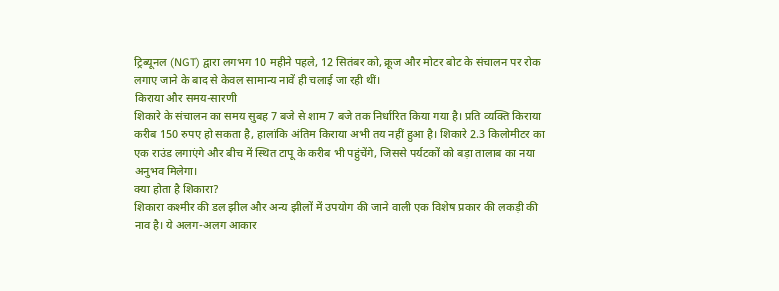ट्रिब्यूनल (NGT) द्वारा लगभग 10 महीने पहले, 12 सितंबर को, क्रूज और मोटर बोट के संचालन पर रोक लगाए जाने के बाद से केवल सामान्य नावें ही चलाई जा रही थीं।
किराया और समय-सारणी
शिकारे के संचालन का समय सुबह 7 बजे से शाम 7 बजे तक निर्धारित किया गया है। प्रति व्यक्ति किराया करीब 150 रुपए हो सकता है, हालांकि अंतिम किराया अभी तय नहीं हुआ है। शिकारे 2.3 किलोमीटर का एक राउंड लगाएंगे और बीच में स्थित टापू के करीब भी पहुंचेंगे, जिससे पर्यटकों को बड़ा तालाब का नया अनुभव मिलेगा।
क्या होता है शिकारा?
शिकारा कश्मीर की डल झील और अन्य झीलों में उपयोग की जाने वाली एक विशेष प्रकार की लकड़ी की नाव है। ये अलग-अलग आकार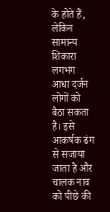के होते हैं, लेकिन सामान्य शिकारा लगभग आधा दर्जन लोगों को बैठा सकता है। इसे आकर्षक ढंग से सजाया जाता है और चालक नाव को पीछे की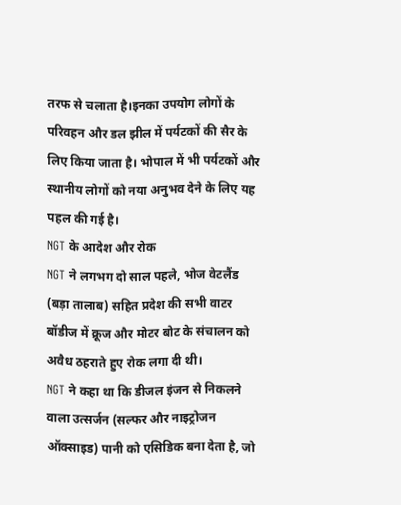तरफ से चलाता है।इनका उपयोग लोगों के परिवहन और डल झील में पर्यटकों की सैर के लिए किया जाता है। भोपाल में भी पर्यटकों और स्थानीय लोगों को नया अनुभव देने के लिए यह पहल की गई है।
NGT के आदेश और रोक
NGT ने लगभग दो साल पहले, भोज वेटलैंड (बड़ा तालाब) सहित प्रदेश की सभी वाटर बॉडीज में क्रूज और मोटर बोट के संचालन को अवैध ठहराते हुए रोक लगा दी थी।
NGT ने कहा था कि डीजल इंजन से निकलने वाला उत्सर्जन (सल्फर और नाइट्रोजन ऑक्साइड) पानी को एसिडिक बना देता है, जो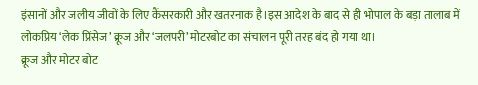इंसानों और जलीय जीवों के लिए कैंसरकारी और खतरनाक है।इस आदेश के बाद से ही भोपाल के बड़ा तालाब में लोकप्रिय ‘लेक प्रिंसेज’ क्रूज और ‘जलपरी’ मोटरबोट का संचालन पूरी तरह बंद हो गया था।
क्रूज और मोटर बोट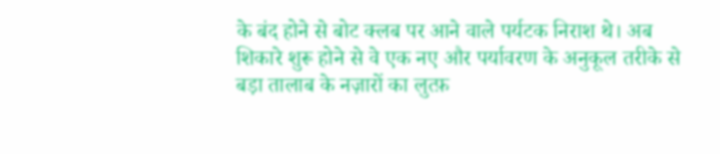के बंद होने से बोट क्लब पर आने वाले पर्यटक निराश थे। अब शिकारे शुरू होने से वे एक नए और पर्यावरण के अनुकूल तरीके से बड़ा तालाब के नज़ारों का लुत्फ़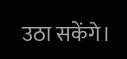उठा सकेंगे।